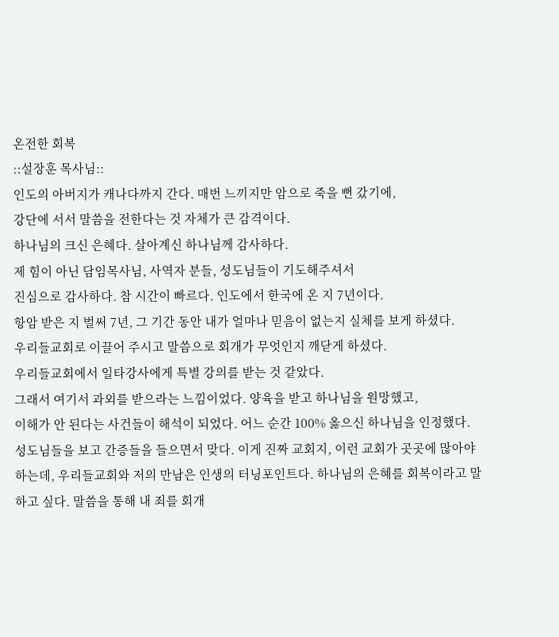온전한 회복
::설장훈 목사님::
인도의 아버지가 캐나다까지 간다. 매번 느끼지만 암으로 죽을 뻔 갔기에,
강단에 서서 말씀을 전한다는 것 자체가 큰 감격이다.
하나님의 크신 은혜다. 살아계신 하나님께 감사하다.
제 힘이 아닌 담임목사님, 사역자 분들, 성도님들이 기도해주셔서
진심으로 감사하다. 참 시간이 빠르다. 인도에서 한국에 온 지 7년이다.
항암 받은 지 벌써 7년, 그 기간 동안 내가 얼마나 믿음이 없는지 실체를 보게 하셨다.
우리들교회로 이끌어 주시고 말씀으로 회개가 무엇인지 깨닫게 하셨다.
우리들교회에서 일타강사에게 특별 강의를 받는 것 같았다.
그래서 여기서 과외를 받으라는 느낌이었다. 양육을 받고 하나님을 원망했고,
이해가 안 된다는 사건들이 해석이 되었다. 어느 순간 100% 옳으신 하나님을 인정했다.
성도님들을 보고 간증들을 들으면서 맞다. 이게 진짜 교회지, 이런 교회가 곳곳에 많아야 하는데, 우리들교회와 저의 만남은 인생의 터닝포인트다. 하나님의 은혜를 회복이라고 말하고 싶다. 말씀을 통해 내 죄를 회개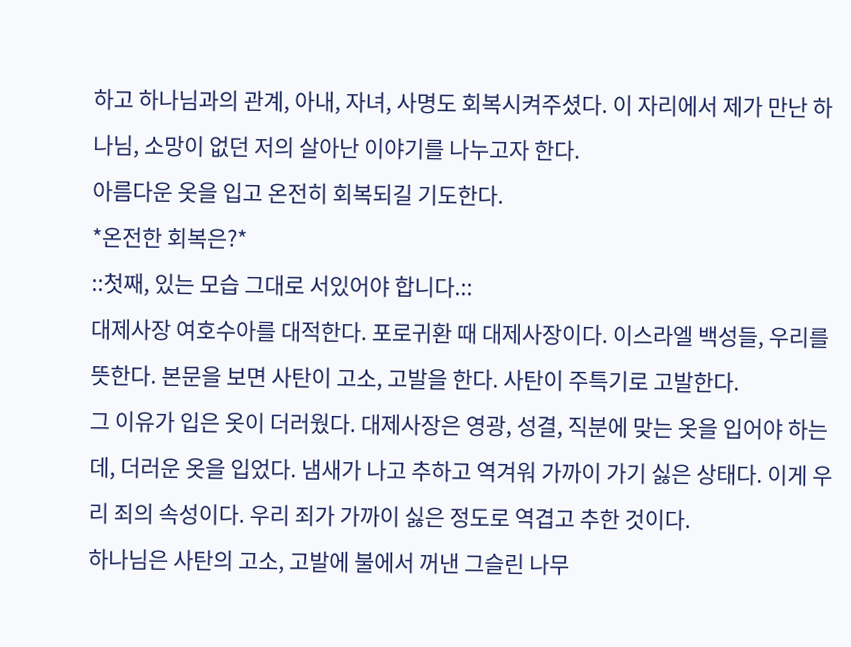하고 하나님과의 관계, 아내, 자녀, 사명도 회복시켜주셨다. 이 자리에서 제가 만난 하나님, 소망이 없던 저의 살아난 이야기를 나누고자 한다.
아름다운 옷을 입고 온전히 회복되길 기도한다.
*온전한 회복은?*
::첫째, 있는 모습 그대로 서있어야 합니다.::
대제사장 여호수아를 대적한다. 포로귀환 때 대제사장이다. 이스라엘 백성들, 우리를 뜻한다. 본문을 보면 사탄이 고소, 고발을 한다. 사탄이 주특기로 고발한다.
그 이유가 입은 옷이 더러웠다. 대제사장은 영광, 성결, 직분에 맞는 옷을 입어야 하는데, 더러운 옷을 입었다. 냄새가 나고 추하고 역겨워 가까이 가기 싫은 상태다. 이게 우리 죄의 속성이다. 우리 죄가 가까이 싫은 정도로 역겹고 추한 것이다.
하나님은 사탄의 고소, 고발에 불에서 꺼낸 그슬린 나무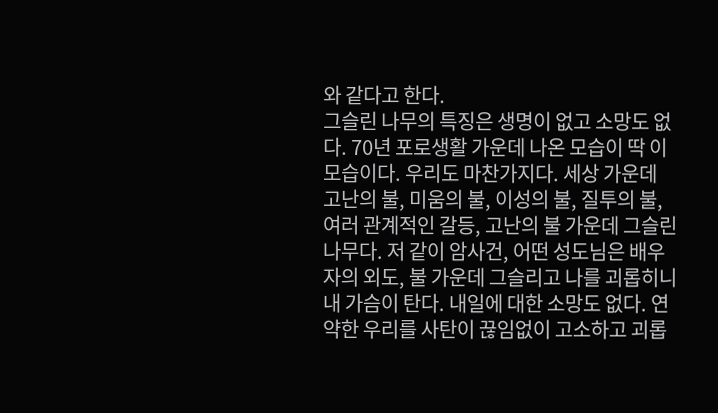와 같다고 한다.
그슬린 나무의 특징은 생명이 없고 소망도 없다. 70년 포로생활 가운데 나온 모습이 딱 이 모습이다. 우리도 마찬가지다. 세상 가운데 고난의 불, 미움의 불, 이성의 불, 질투의 불, 여러 관계적인 갈등, 고난의 불 가운데 그슬린 나무다. 저 같이 암사건, 어떤 성도님은 배우자의 외도, 불 가운데 그슬리고 나를 괴롭히니 내 가슴이 탄다. 내일에 대한 소망도 없다. 연약한 우리를 사탄이 끊임없이 고소하고 괴롭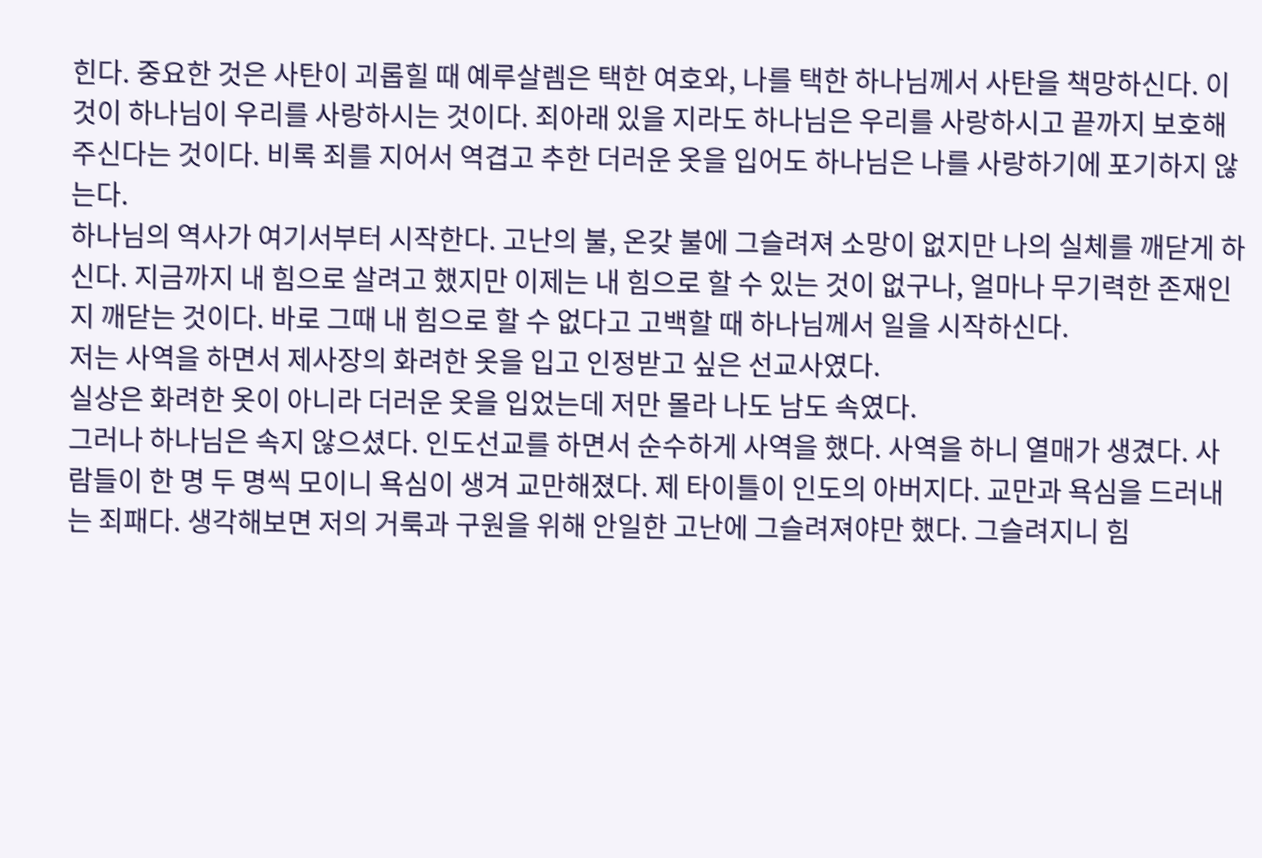힌다. 중요한 것은 사탄이 괴롭힐 때 예루살렘은 택한 여호와, 나를 택한 하나님께서 사탄을 책망하신다. 이것이 하나님이 우리를 사랑하시는 것이다. 죄아래 있을 지라도 하나님은 우리를 사랑하시고 끝까지 보호해주신다는 것이다. 비록 죄를 지어서 역겹고 추한 더러운 옷을 입어도 하나님은 나를 사랑하기에 포기하지 않는다.
하나님의 역사가 여기서부터 시작한다. 고난의 불, 온갖 불에 그슬려져 소망이 없지만 나의 실체를 깨닫게 하신다. 지금까지 내 힘으로 살려고 했지만 이제는 내 힘으로 할 수 있는 것이 없구나, 얼마나 무기력한 존재인지 깨닫는 것이다. 바로 그때 내 힘으로 할 수 없다고 고백할 때 하나님께서 일을 시작하신다.
저는 사역을 하면서 제사장의 화려한 옷을 입고 인정받고 싶은 선교사였다.
실상은 화려한 옷이 아니라 더러운 옷을 입었는데 저만 몰라 나도 남도 속였다.
그러나 하나님은 속지 않으셨다. 인도선교를 하면서 순수하게 사역을 했다. 사역을 하니 열매가 생겼다. 사람들이 한 명 두 명씩 모이니 욕심이 생겨 교만해졌다. 제 타이틀이 인도의 아버지다. 교만과 욕심을 드러내는 죄패다. 생각해보면 저의 거룩과 구원을 위해 안일한 고난에 그슬려져야만 했다. 그슬려지니 힘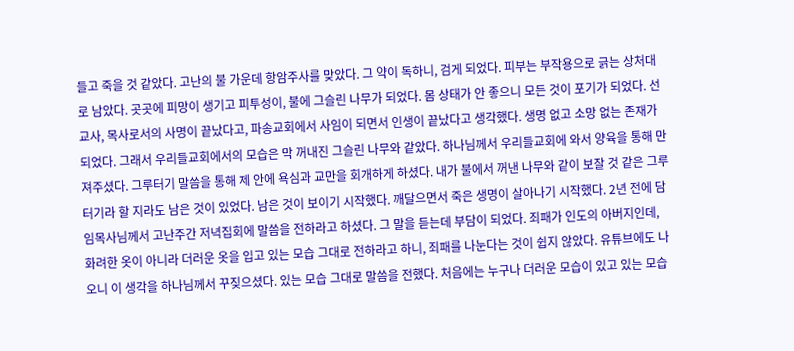들고 죽을 것 같았다. 고난의 불 가운데 항암주사를 맞았다. 그 약이 독하니, 검게 되었다. 피부는 부작용으로 긁는 상처대로 남았다. 곳곳에 피망이 생기고 피투성이, 불에 그슬린 나무가 되었다. 몸 상태가 안 좋으니 모든 것이 포기가 되었다. 선교사, 목사로서의 사명이 끝났다고, 파송교회에서 사임이 되면서 인생이 끝났다고 생각했다. 생명 없고 소망 없는 존재가 되었다. 그래서 우리들교회에서의 모습은 막 꺼내진 그슬린 나무와 같았다. 하나님께서 우리들교회에 와서 양육을 통해 만져주셨다. 그루터기 말씀을 통해 제 안에 욕심과 교만을 회개하게 하셨다. 내가 불에서 꺼낸 나무와 같이 보잘 것 같은 그루터기라 할 지라도 남은 것이 있었다. 남은 것이 보이기 시작했다. 깨달으면서 죽은 생명이 살아나기 시작했다. 2년 전에 담임목사님께서 고난주간 저녁집회에 말씀을 전하라고 하셨다. 그 말을 듣는데 부담이 되었다. 죄패가 인도의 아버지인데, 화려한 옷이 아니라 더러운 옷을 입고 있는 모습 그대로 전하라고 하니, 죄패를 나눈다는 것이 쉽지 않았다. 유튜브에도 나오니 이 생각을 하나님께서 꾸짖으셨다. 있는 모습 그대로 말씀을 전했다. 처음에는 누구나 더러운 모습이 있고 있는 모습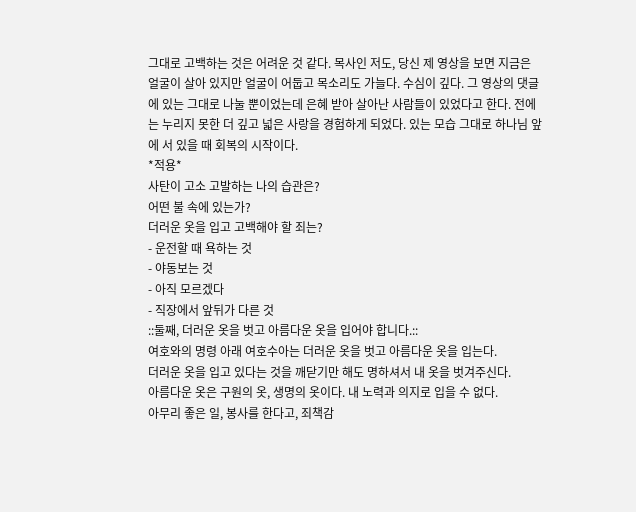그대로 고백하는 것은 어려운 것 같다. 목사인 저도, 당신 제 영상을 보면 지금은 얼굴이 살아 있지만 얼굴이 어둡고 목소리도 가늘다. 수심이 깊다. 그 영상의 댓글에 있는 그대로 나눌 뿐이었는데 은혜 받아 살아난 사람들이 있었다고 한다. 전에는 누리지 못한 더 깊고 넓은 사랑을 경험하게 되었다. 있는 모습 그대로 하나님 앞에 서 있을 때 회복의 시작이다.
*적용*
사탄이 고소 고발하는 나의 습관은?
어떤 불 속에 있는가?
더러운 옷을 입고 고백해야 할 죄는?
- 운전할 때 욕하는 것
- 야동보는 것
- 아직 모르겠다
- 직장에서 앞뒤가 다른 것
::둘째, 더러운 옷을 벗고 아름다운 옷을 입어야 합니다.::
여호와의 명령 아래 여호수아는 더러운 옷을 벗고 아름다운 옷을 입는다.
더러운 옷을 입고 있다는 것을 깨닫기만 해도 명하셔서 내 옷을 벗겨주신다.
아름다운 옷은 구원의 옷, 생명의 옷이다. 내 노력과 의지로 입을 수 없다.
아무리 좋은 일, 봉사를 한다고, 죄책감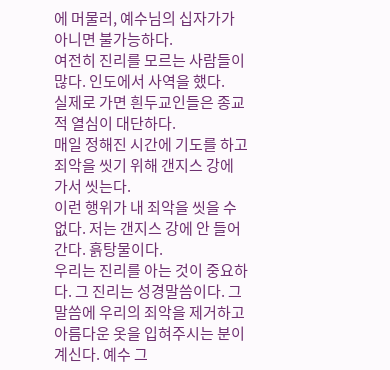에 머물러, 예수님의 십자가가 아니면 불가능하다.
여전히 진리를 모르는 사람들이 많다. 인도에서 사역을 했다.
실제로 가면 흰두교인들은 종교적 열심이 대단하다.
매일 정해진 시간에 기도를 하고 죄악을 씻기 위해 갠지스 강에 가서 씻는다.
이런 행위가 내 죄악을 씻을 수 없다. 저는 갠지스 강에 안 들어간다. 흙탕물이다.
우리는 진리를 아는 것이 중요하다. 그 진리는 성경말씀이다. 그 말씀에 우리의 죄악을 제거하고 아름다운 옷을 입혀주시는 분이 계신다. 예수 그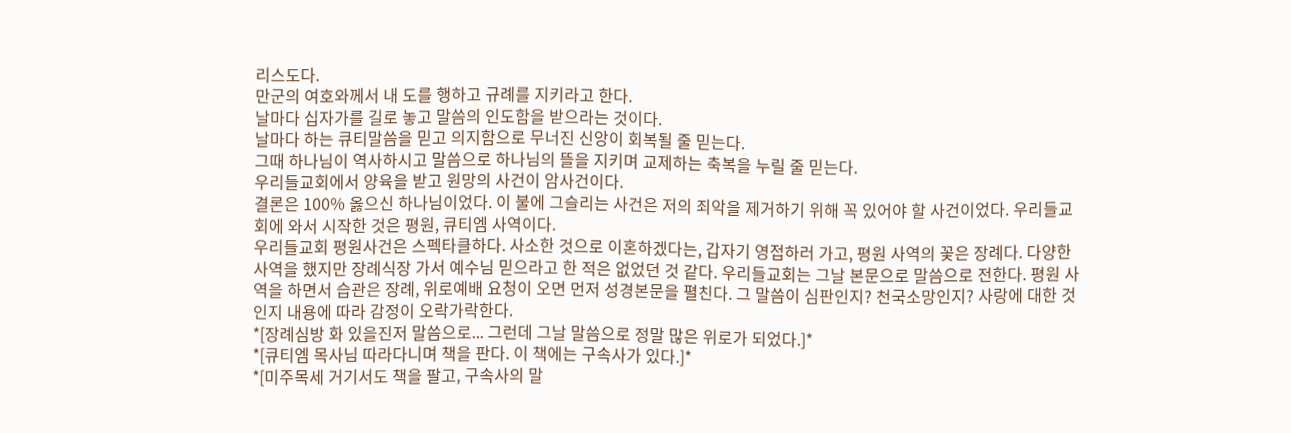리스도다.
만군의 여호와께서 내 도를 행하고 규례를 지키라고 한다.
날마다 십자가를 길로 놓고 말씀의 인도함을 받으라는 것이다.
날마다 하는 큐티말씀을 믿고 의지함으로 무너진 신앙이 회복될 줄 믿는다.
그때 하나님이 역사하시고 말씀으로 하나님의 뜰을 지키며 교제하는 축복을 누릴 줄 믿는다.
우리들교회에서 양육을 받고 원망의 사건이 암사건이다.
결론은 100% 옳으신 하나님이었다. 이 불에 그슬리는 사건은 저의 죄악을 제거하기 위해 꼭 있어야 할 사건이었다. 우리들교회에 와서 시작한 것은 평원, 큐티엠 사역이다.
우리들교회 평원사건은 스펙타클하다. 사소한 것으로 이혼하겠다는, 갑자기 영접하러 가고, 평원 사역의 꽃은 장례다. 다양한 사역을 했지만 장례식장 가서 예수님 믿으라고 한 적은 없었던 것 같다. 우리들교회는 그날 본문으로 말씀으로 전한다. 평원 사역을 하면서 습관은 장례, 위로예배 요청이 오면 먼저 성경본문을 펼친다. 그 말씀이 심판인지? 천국소망인지? 사랑에 대한 것인지 내용에 따라 감정이 오락가락한다.
*[장례심방 화 있을진저 말씀으로... 그런데 그날 말씀으로 정말 많은 위로가 되었다.]*
*[큐티엠 목사님 따라다니며 책을 판다. 이 책에는 구속사가 있다.]*
*[미주목세 거기서도 책을 팔고, 구속사의 말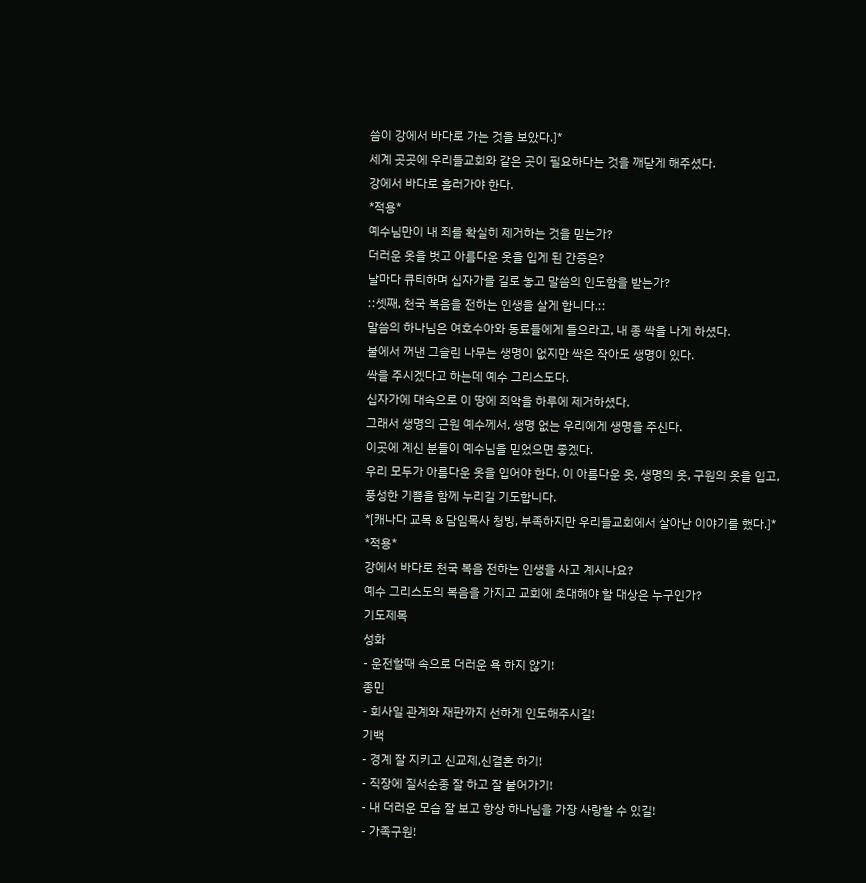씀이 강에서 바다로 가는 것을 보았다.]*
세계 곳곳에 우리들교회와 같은 곳이 필요하다는 것을 깨닫게 해주셨다.
강에서 바다로 흘러가야 한다.
*적용*
예수님만이 내 죄를 확실히 제거하는 것을 믿는가?
더러운 옷을 벗고 아름다운 옷을 입게 된 간증은?
날마다 큐티하며 십자가를 길로 놓고 말씀의 인도함을 받는가?
::셋째, 천국 복음을 전하는 인생을 살게 합니다.::
말씀의 하나님은 여호수아와 동료들에게 들으라고, 내 종 싹을 나게 하셨다.
불에서 꺼낸 그슬린 나무는 생명이 없지만 싹은 작아도 생명이 있다.
싹을 주시겠다고 하는데 예수 그리스도다.
십자가에 대속으로 이 땅에 죄악을 하루에 제거하셨다.
그래서 생명의 근원 예수께서, 생명 없는 우리에게 생명을 주신다.
이곳에 계신 분들이 예수님을 믿었으면 좋겠다.
우리 모두가 아름다운 옷을 입어야 한다. 이 아름다운 옷, 생명의 옷, 구원의 옷을 입고,
풍성한 기쁨을 함께 누리길 기도합니다.
*[캐나다 교목 & 담임목사 청빙, 부족하지만 우리들교회에서 살아난 이야기를 했다.]*
*적용*
강에서 바다로 천국 복음 전하는 인생을 사고 계시나요?
예수 그리스도의 복음을 가지고 교회에 초대해야 할 대상은 누구인가?
기도제목
성화
- 운전할때 속으로 더러운 욕 하지 않기!
종민
- 회사일 관계와 재판까지 선하게 인도해주시길!
기백
- 경계 잘 지키고 신교제,신결혼 하기!
- 직장에 질서순종 잘 하고 잘 붙어가기!
- 내 더러운 모습 잘 보고 항상 하나님을 가장 사랑할 수 있길!
- 가족구원!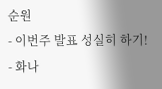순원
- 이번주 발표 성실히 하기!
- 화나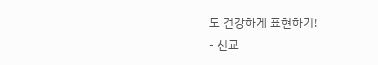도 건강하게 표현하기!
- 신교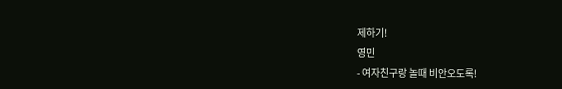제하기!
영민
- 여자친구랑 놀때 비안오도록!